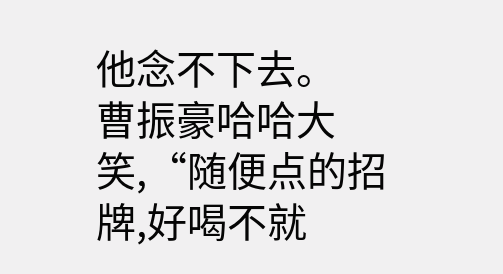他念不下去。
曹振豪哈哈大笑,“随便点的招牌,好喝不就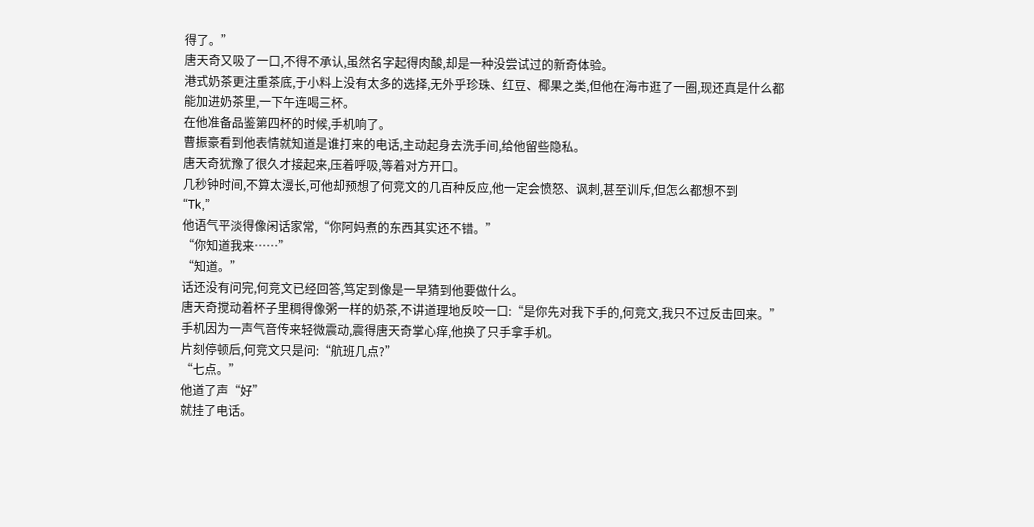得了。”
唐天奇又吸了一口,不得不承认,虽然名字起得肉酸,却是一种没尝试过的新奇体验。
港式奶茶更注重茶底,于小料上没有太多的选择,无外乎珍珠、红豆、椰果之类,但他在海市逛了一圈,现还真是什么都能加进奶茶里,一下午连喝三杯。
在他准备品鉴第四杯的时候,手机响了。
曹振豪看到他表情就知道是谁打来的电话,主动起身去洗手间,给他留些隐私。
唐天奇犹豫了很久才接起来,压着呼吸,等着对方开口。
几秒钟时间,不算太漫长,可他却预想了何竞文的几百种反应,他一定会愤怒、讽刺,甚至训斥,但怎么都想不到
“Tk,”
他语气平淡得像闲话家常,“你阿妈煮的东西其实还不错。”
“你知道我来……”
“知道。”
话还没有问完,何竞文已经回答,笃定到像是一早猜到他要做什么。
唐天奇搅动着杯子里稠得像粥一样的奶茶,不讲道理地反咬一口:“是你先对我下手的,何竞文,我只不过反击回来。”
手机因为一声气音传来轻微震动,震得唐天奇掌心痒,他换了只手拿手机。
片刻停顿后,何竞文只是问:“航班几点?”
“七点。”
他道了声“好”
就挂了电话。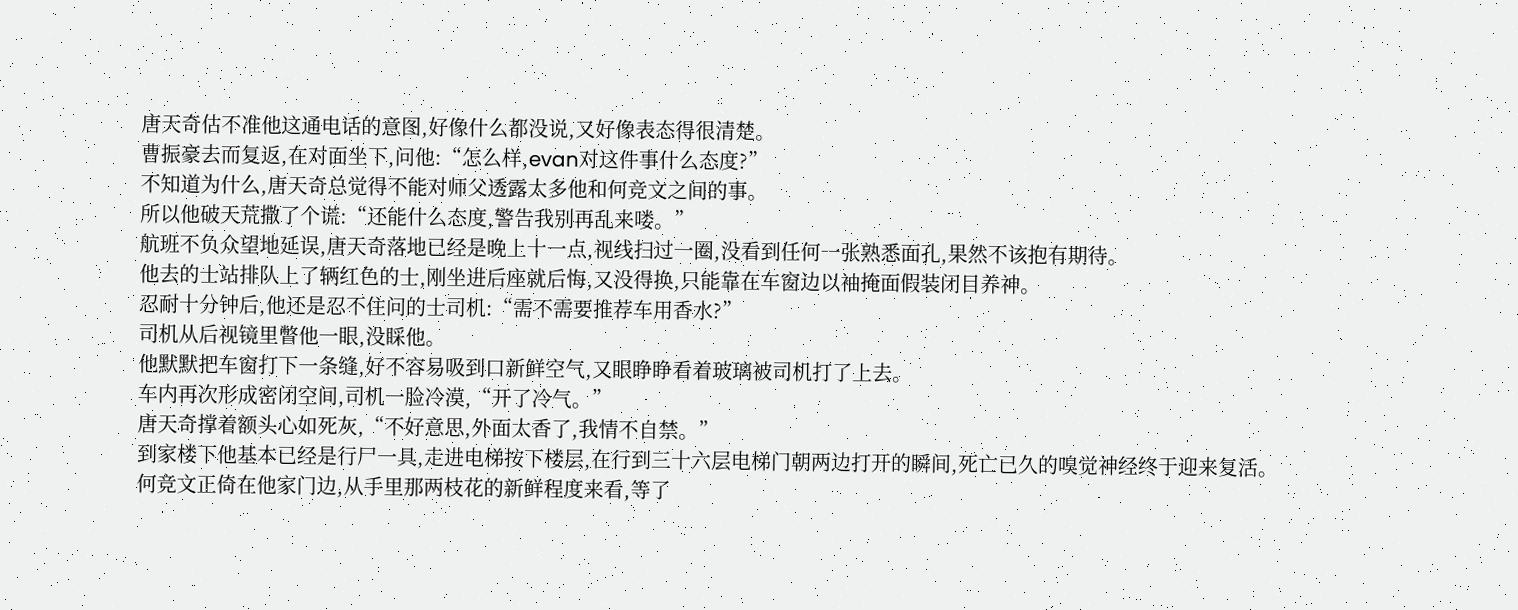唐天奇估不准他这通电话的意图,好像什么都没说,又好像表态得很清楚。
曹振豪去而复返,在对面坐下,问他:“怎么样,evan对这件事什么态度?”
不知道为什么,唐天奇总觉得不能对师父透露太多他和何竞文之间的事。
所以他破天荒撒了个谎:“还能什么态度,警告我别再乱来喽。”
航班不负众望地延误,唐天奇落地已经是晚上十一点,视线扫过一圈,没看到任何一张熟悉面孔,果然不该抱有期待。
他去的士站排队上了辆红色的士,刚坐进后座就后悔,又没得换,只能靠在车窗边以袖掩面假装闭目养神。
忍耐十分钟后,他还是忍不住问的士司机:“需不需要推荐车用香水?”
司机从后视镜里瞥他一眼,没睬他。
他默默把车窗打下一条缝,好不容易吸到口新鲜空气,又眼睁睁看着玻璃被司机打了上去。
车内再次形成密闭空间,司机一脸冷漠,“开了冷气。”
唐天奇撑着额头心如死灰,“不好意思,外面太香了,我情不自禁。”
到家楼下他基本已经是行尸一具,走进电梯按下楼层,在行到三十六层电梯门朝两边打开的瞬间,死亡已久的嗅觉神经终于迎来复活。
何竞文正倚在他家门边,从手里那两枝花的新鲜程度来看,等了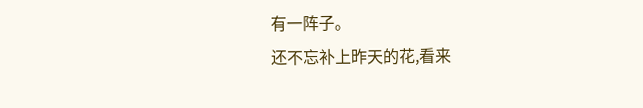有一阵子。
还不忘补上昨天的花,看来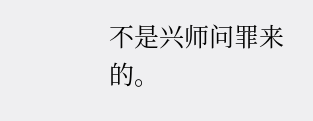不是兴师问罪来的。